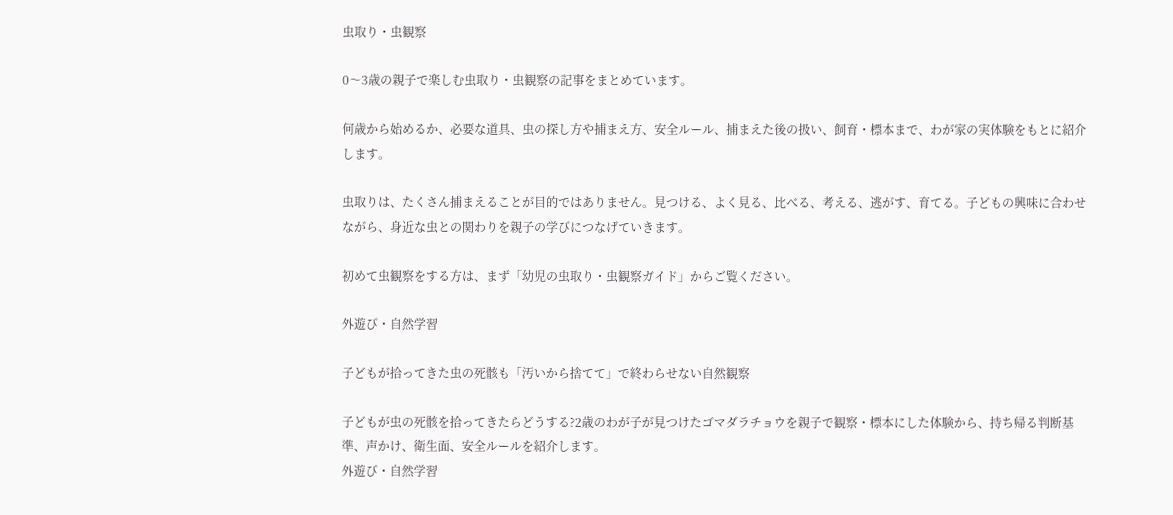虫取り・虫観察

0〜3歳の親子で楽しむ虫取り・虫観察の記事をまとめています。

何歳から始めるか、必要な道具、虫の探し方や捕まえ方、安全ルール、捕まえた後の扱い、飼育・標本まで、わが家の実体験をもとに紹介します。

虫取りは、たくさん捕まえることが目的ではありません。見つける、よく見る、比べる、考える、逃がす、育てる。子どもの興味に合わせながら、身近な虫との関わりを親子の学びにつなげていきます。

初めて虫観察をする方は、まず「幼児の虫取り・虫観察ガイド」からご覧ください。

外遊び・自然学習

子どもが拾ってきた虫の死骸も「汚いから捨てて」で終わらせない自然観察

子どもが虫の死骸を拾ってきたらどうする?2歳のわが子が見つけたゴマダラチョウを親子で観察・標本にした体験から、持ち帰る判断基準、声かけ、衛生面、安全ルールを紹介します。
外遊び・自然学習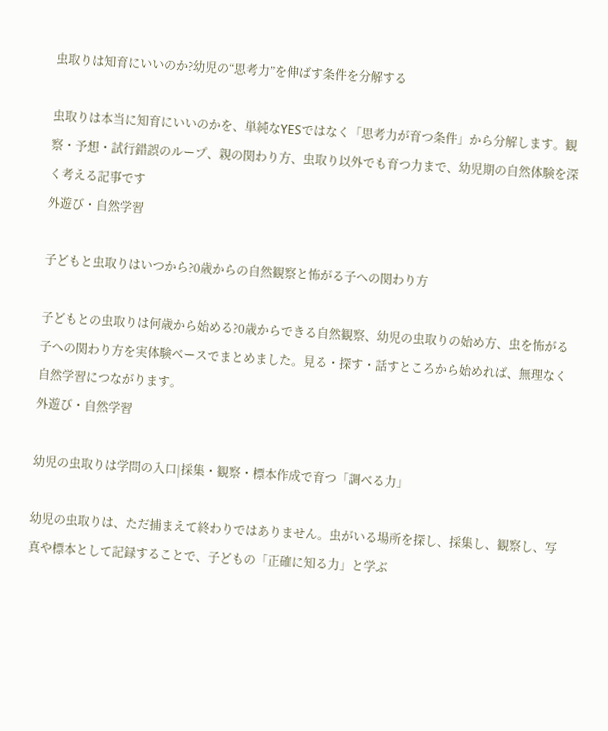虫取りは知育にいいのか?幼児の“思考力”を伸ばす条件を分解する

虫取りは本当に知育にいいのかを、単純なYESではなく「思考力が育つ条件」から分解します。観察・予想・試行錯誤のループ、親の関わり方、虫取り以外でも育つ力まで、幼児期の自然体験を深く考える記事です
外遊び・自然学習

子どもと虫取りはいつから?0歳からの自然観察と怖がる子への関わり方

子どもとの虫取りは何歳から始める?0歳からできる自然観察、幼児の虫取りの始め方、虫を怖がる子への関わり方を実体験ベースでまとめました。見る・探す・話すところから始めれば、無理なく自然学習につながります。
外遊び・自然学習

幼児の虫取りは学問の入口|採集・観察・標本作成で育つ「調べる力」

幼児の虫取りは、ただ捕まえて終わりではありません。虫がいる場所を探し、採集し、観察し、写真や標本として記録することで、子どもの「正確に知る力」と学ぶ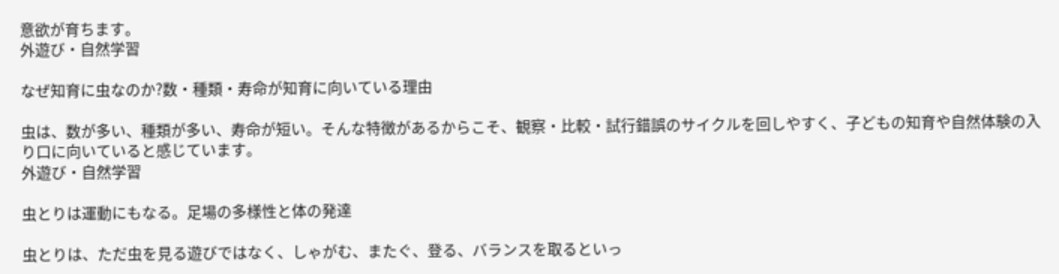意欲が育ちます。
外遊び・自然学習

なぜ知育に虫なのか?数・種類・寿命が知育に向いている理由

虫は、数が多い、種類が多い、寿命が短い。そんな特徴があるからこそ、観察・比較・試行錯誤のサイクルを回しやすく、子どもの知育や自然体験の入り口に向いていると感じています。
外遊び・自然学習

虫とりは運動にもなる。足場の多様性と体の発達

虫とりは、ただ虫を見る遊びではなく、しゃがむ、またぐ、登る、バランスを取るといっ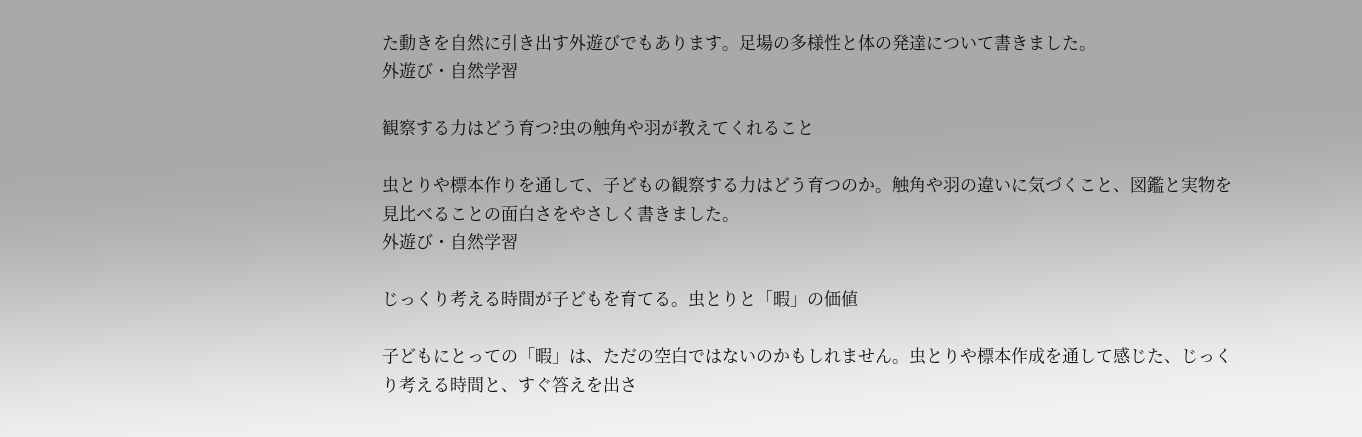た動きを自然に引き出す外遊びでもあります。足場の多様性と体の発達について書きました。
外遊び・自然学習

観察する力はどう育つ?虫の触角や羽が教えてくれること

虫とりや標本作りを通して、子どもの観察する力はどう育つのか。触角や羽の違いに気づくこと、図鑑と実物を見比べることの面白さをやさしく書きました。
外遊び・自然学習

じっくり考える時間が子どもを育てる。虫とりと「暇」の価値

子どもにとっての「暇」は、ただの空白ではないのかもしれません。虫とりや標本作成を通して感じた、じっくり考える時間と、すぐ答えを出さ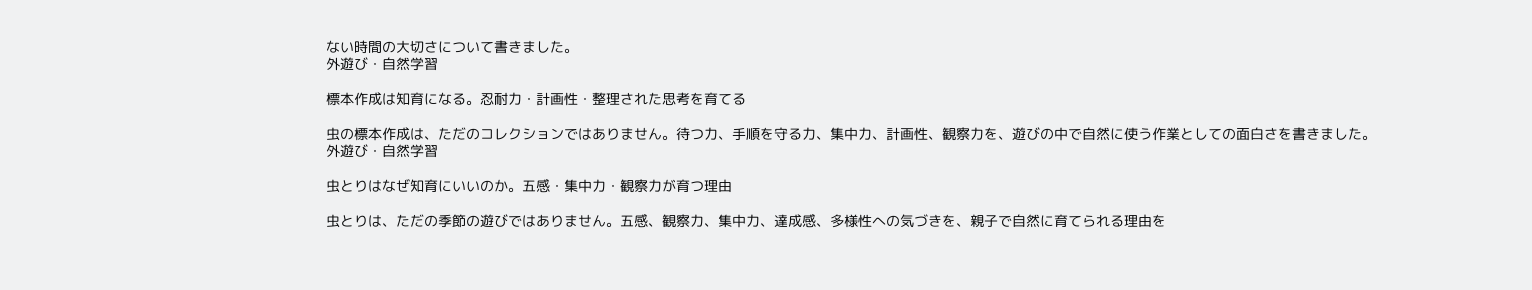ない時間の大切さについて書きました。
外遊び・自然学習

標本作成は知育になる。忍耐力・計画性・整理された思考を育てる

虫の標本作成は、ただのコレクションではありません。待つ力、手順を守る力、集中力、計画性、観察力を、遊びの中で自然に使う作業としての面白さを書きました。
外遊び・自然学習

虫とりはなぜ知育にいいのか。五感・集中力・観察力が育つ理由

虫とりは、ただの季節の遊びではありません。五感、観察力、集中力、達成感、多様性への気づきを、親子で自然に育てられる理由を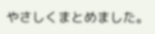やさしくまとめました。